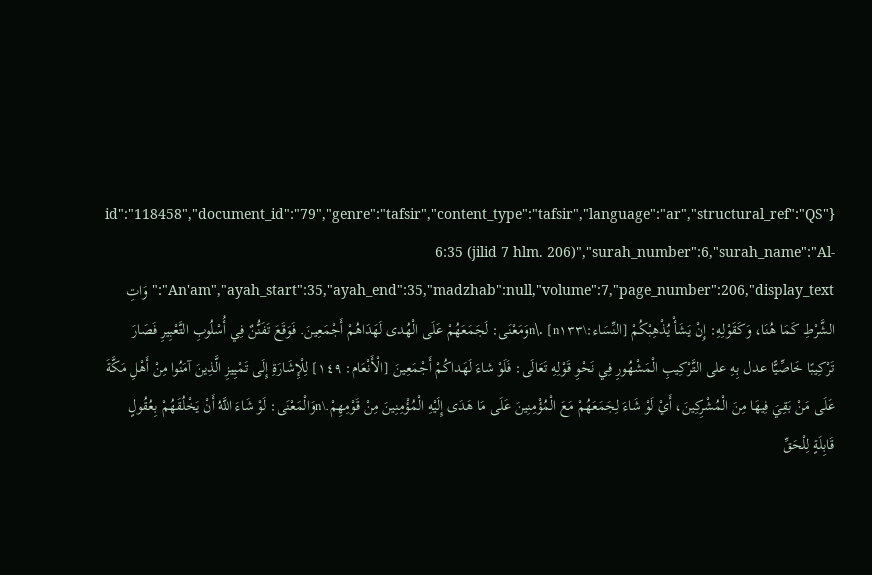{"id":"118458","document_id":"79","genre":"tafsir","content_type":"tafsir","language":"ar","structural_ref":"QS 6:35 (jilid 7 hlm. 206)","surah_number":6,"surah_name":"Al-An'am","ayah_start":35,"ayah_end":35,"madzhab":null,"volume":7,"page_number":206,"display_text":"وَاتِ الشَّرْطِ كَمَا هُنَا، وَكَقَوْلِهِ: إِنْ يَشَأْ يُذْهِبْكُمْ [النِّسَاء:\n١٣٣] .\nوَمَعْنَى: لَجَمَعَهُمْ عَلَى الْهُدى لَهَدَاهُمْ أَجْمَعِينَ. فَوَقَعَ تَفَنُّنٌ فِي أُسْلُوبِ التَّعْبِيرِ فَصَارَ تَرْكِيبًا خَاصِّيًّا عدل بِهِ على التَّرْكِيبِ الْمَشْهُورِ فِي نَحْوِ قَوْلِهِ تَعَالَى: فَلَوْ شاءَ لَهَداكُمْ أَجْمَعِينَ [الْأَنْعَام: ١٤٩] لِلْإِشَارَةِ إِلَى تَمْيِيزِ الَّذِينَ آمَنُوا مِنْ أَهْلِ مَكَّةَ عَلَى مَنْ بَقِيَ فِيهَا مِنَ الْمُشْرِكِينَ، أَيْ لَوْ شَاءَ لِجَمَعَهُمْ مَعَ الْمُؤْمِنِينَ عَلَى مَا هَدَى إِلَيْهِ الْمُؤْمِنِينَ مِنْ قَوْمِهِمْ.\nوَالْمَعْنَى: لَوْ شَاءَ اللَّهُ أَنْ يَخْلُقَهُمْ بِعُقُولٍ قَابِلَةٍ لِلْحَقِّ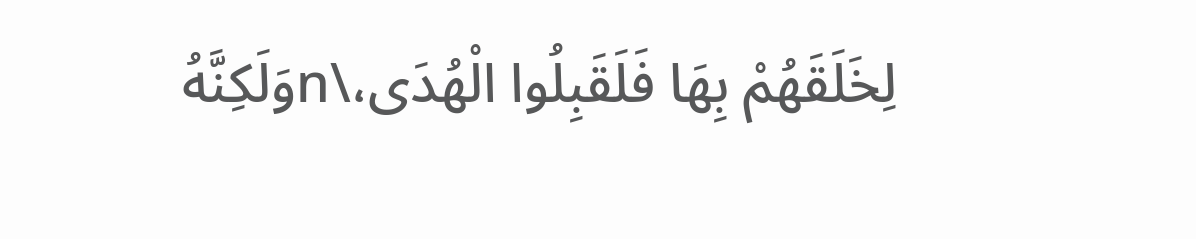لِخَلَقَهُمْ بِهَا فَلَقَبِلُوا الْهُدَى،\nوَلَكِنَّهُ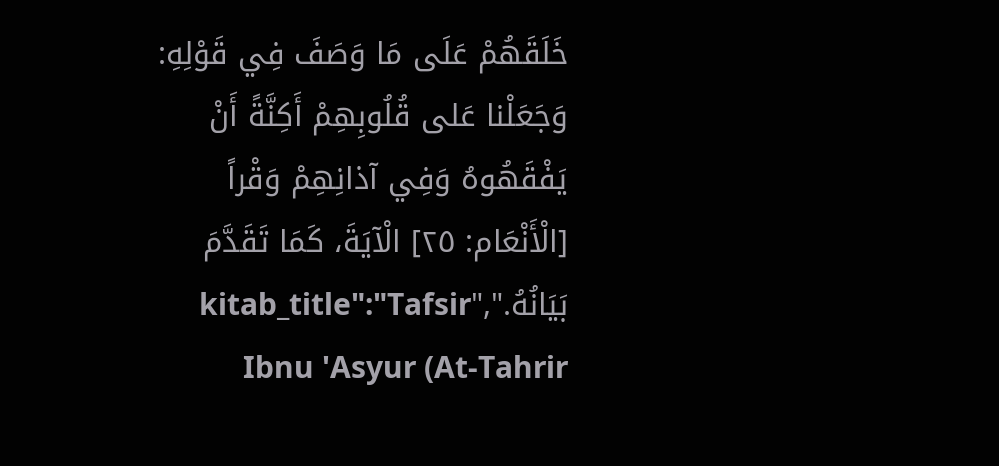خَلَقَهُمْ عَلَى مَا وَصَفَ فِي قَوْلِهِ: وَجَعَلْنا عَلى قُلُوبِهِمْ أَكِنَّةً أَنْ يَفْقَهُوهُ وَفِي آذانِهِمْ وَقْراً [الْأَنْعَام: ٢٥] الْآيَةَ، كَمَا تَقَدَّمَ بَيَانُهُ.","kitab_title":"Tafsir Ibnu 'Asyur (At-Tahrir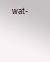wat-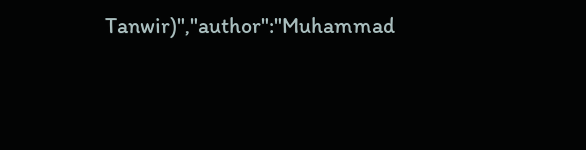Tanwir)","author":"Muhammad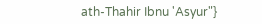ath-Thahir Ibnu 'Asyur"}